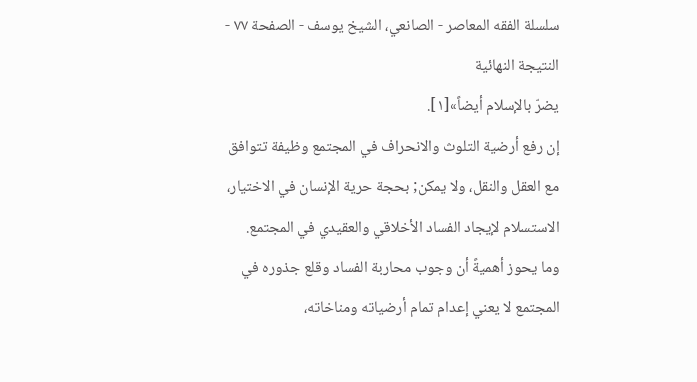سلسلة الفقه المعاصر - الصانعي، الشيخ يوسف - الصفحة ٧٧ - النتيجة النهائية
يضرّ بالإسلام أيضاً»[١].
إن رفع أرضية التلوث والانحراف في المجتمع وظيفة تتوافق مع العقل والنقل، ولا يمكن; بحجة حرية الإنسان في الاختيار، الاستسلام لإيجاد الفساد الأخلاقي والعقيدي في المجتمع.
وما يحوز أهميةً أن وجوب محاربة الفساد وقلع جذوره في المجتمع لا يعني إعدام تمام أرضياته ومناخاته،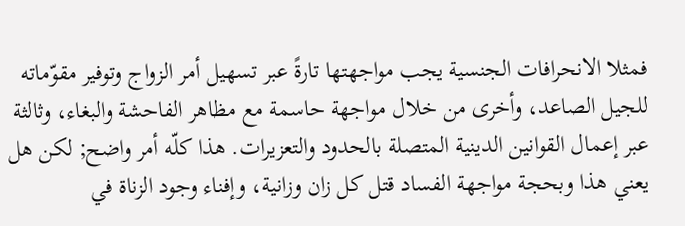فمثلا الانحرافات الجنسية يجب مواجهتها تارةً عبر تسهيل أمر الزواج وتوفير مقوّماته للجيل الصاعد، وأخرى من خلال مواجهة حاسمة مع مظاهر الفاحشة والبغاء، وثالثة عبر إعمال القوانين الدينية المتصلة بالحدود والتعزيرات. هذا كلّه أمر واضح; لكن هل يعني هذا وبحجة مواجهة الفساد قتل كل زان وزانية، وإفناء وجود الزناة في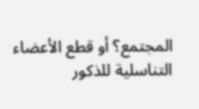المجتمع؟ أو قطع الأعضاء التناسلية للذكور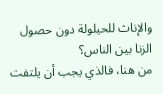والإناث للحيلولة دون حصول الزنا بين الناس؟
من هنا، فالذي يجب أن يلتفت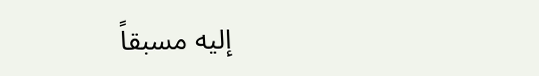إليه مسبقاً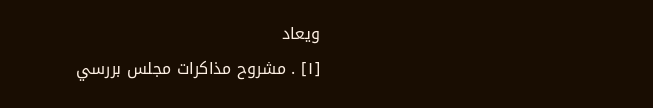ويعاد
[١] . مشروح مذاكرات مجلس بررسي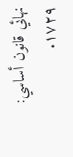نهائي قانون أساسي: ١٧٢٩.